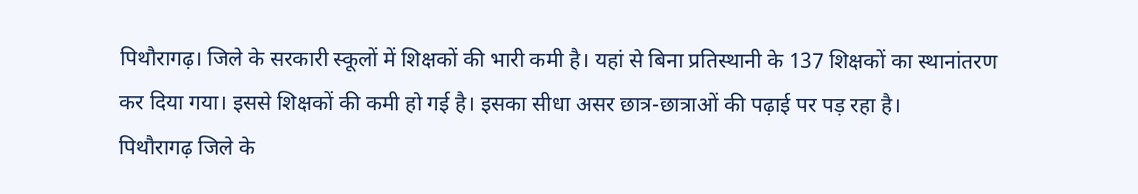पिथौरागढ़। जिले के सरकारी स्कूलों में शिक्षकों की भारी कमी है। यहां से बिना प्रतिस्थानी के 137 शिक्षकों का स्थानांतरण कर दिया गया। इससे शिक्षकों की कमी हो गई है। इसका सीधा असर छात्र-छात्राओं की पढ़ाई पर पड़ रहा है।
पिथौरागढ़ जिले के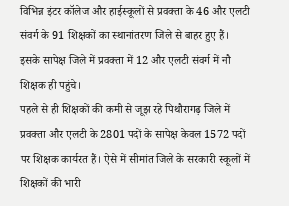विभिन्न इंटर कॉलेज और हाईस्कूलों से प्रवक्ता के 46 और एलटी संवर्ग के 91 शिक्षकों का स्थानांतरण जिले से बाहर हुए हैं। इसके सापेक्ष जिले में प्रवक्ता में 12 और एलटी संवर्ग में नौ शिक्षक ही पहुंचे।
पहले से ही शिक्षकों की कमी से जूझ रहे पिथौरागढ़ जिले में प्रवक्ता और एलटी के 2801 पदों के सापेक्ष केवल 1572 पदों पर शिक्षक कार्यरत हैं। ऐसे में सीमांत जिले के सरकारी स्कूलों में शिक्षकों की भारी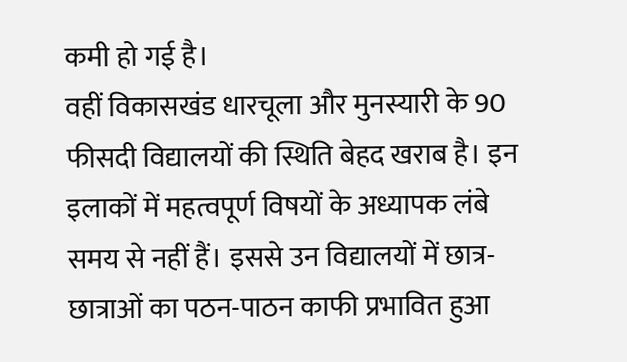कमी हो गई है।
वहीं विकासखंड धारचूला और मुनस्यारी के 90 फीसदी विद्यालयों की स्थिति बेहद खराब है। इन इलाकों में महत्वपूर्ण विषयों के अध्यापक लंबे समय से नहीं हैं। इससे उन विद्यालयों में छात्र-छात्राओं का पठन-पाठन काफी प्रभावित हुआ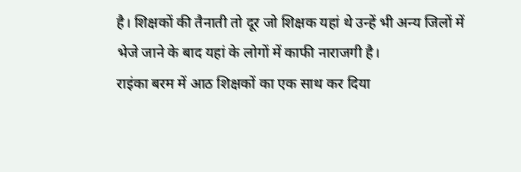है। शिक्षकों की तैनाती तो दूर जो शिक्षक यहां थे उन्हें भी अन्य जिलों में भेजे जाने के बाद यहां के लोगों में काफी नाराजगी है।
राइंका बरम में आठ शिक्षकों का एक साथ कर दिया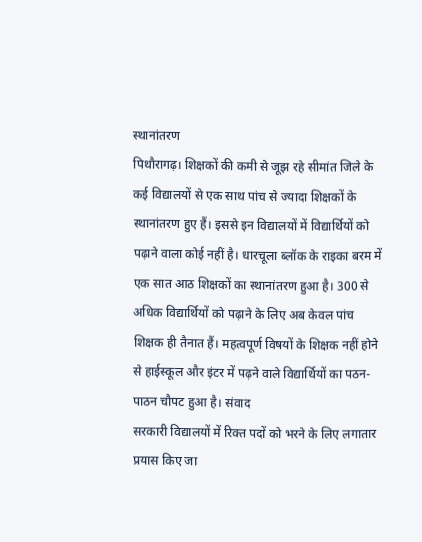स्थानांतरण
पिथौरागढ़। शिक्षकों की कमी से जूझ रहे सीमांत जिले के कई विद्यालयों से एक साथ पांच से ज्यादा शिक्षकों के स्थानांतरण हुए हैं। इससे इन विद्यालयों में विद्यार्थियों को पढ़ाने वाला कोई नहीं है। धारचूला ब्लॉक के राइका बरम में एक सात आठ शिक्षकों का स्थानांतरण हुआ है। 300 से अधिक विद्यार्थियों को पढ़ाने के लिए अब केवल पांच शिक्षक ही तैनात हैं। महत्वपूर्ण विषयों के शिक्षक नहीं होने से हाईस्कूल और इंटर में पढ़ने वाले विद्यार्थियों का पठन-पाठन चौपट हुआ है। संवाद
सरकारी विद्यालयों में रिक्त पदों को भरने के लिए लगातार प्रयास किए जा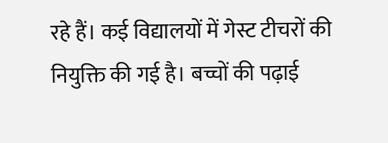रहे हैं। कई विद्यालयों में गेस्ट टीचरों की नियुक्ति की गई है। बच्चों की पढ़ाई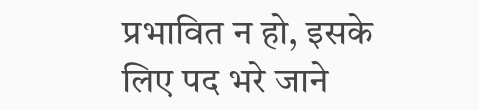प्रभावित न हो, इसके लिए पद भरे जाने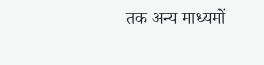तक अन्य माध्यमों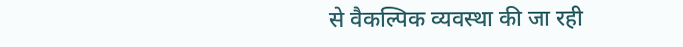से वैकल्पिक व्यवस्था की जा रही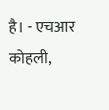है। - एचआर कोहली,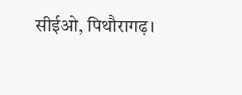सीईओ, पिथौरागढ़।